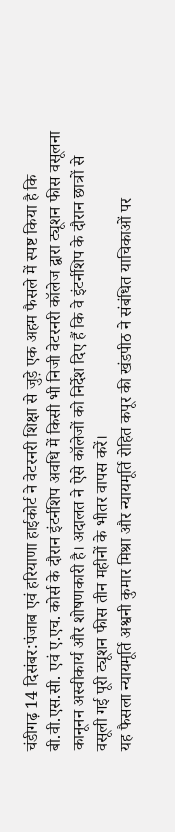चंडीगढ़ 14 दिसंबर:पंजाब एवं हरियाणा हाईकोर्ट ने वेटरनरी शिक्षा से जुड़े एक अहम फैसले में स्पष्ट किया है कि बी.वी.एस.सी. एवं ए.एच. कोर्स के दौरान इंटर्नशिप अवधि में किसी भी निजी वेटरनरी कॉलेज द्वारा ट्यूशन फीस वसूलना कानूनन अस्वीकार्य और शोषणकारी है। अदालत ने ऐसे कॉलेजों को निर्देश दिए हैं कि वे इंटर्नशिप के दौरान छात्रों से वसूली गई पूरी ट्यूशन फीस तीन महीनों के भीतर वापस करें।
यह फैसला न्यायमूर्ति अश्वनी कुमार मिश्रा और न्यायमूर्ति रोहित कपूर की खंडपीठ ने संबंधित याचिकाओं पर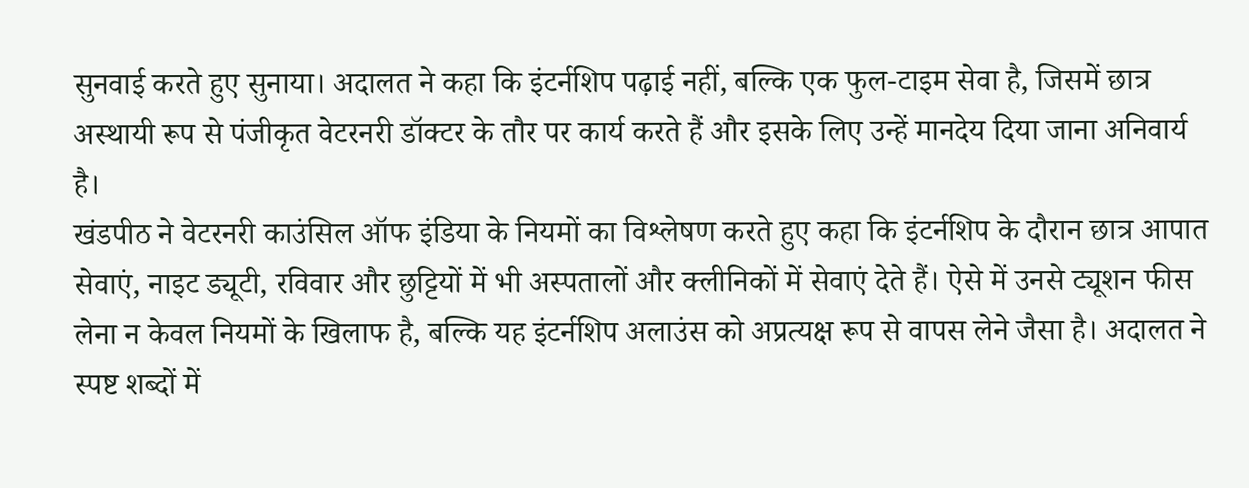सुनवाई करते हुए सुनाया। अदालत ने कहा कि इंटर्नशिप पढ़ाई नहीं, बल्कि एक फुल-टाइम सेवा है, जिसमें छात्र अस्थायी रूप से पंजीकृत वेटरनरी डॉक्टर के तौर पर कार्य करते हैं और इसके लिए उन्हें मानदेय दिया जाना अनिवार्य है।
खंडपीठ ने वेटरनरी काउंसिल ऑफ इंडिया के नियमों का विश्लेषण करते हुए कहा कि इंटर्नशिप के दौरान छात्र आपात सेवाएं, नाइट ड्यूटी, रविवार और छुट्टियों में भी अस्पतालों और क्लीनिकों में सेवाएं देते हैं। ऐसे में उनसे ट्यूशन फीस लेना न केवल नियमों के खिलाफ है, बल्कि यह इंटर्नशिप अलाउंस को अप्रत्यक्ष रूप से वापस लेने जैसा है। अदालत ने स्पष्ट शब्दों में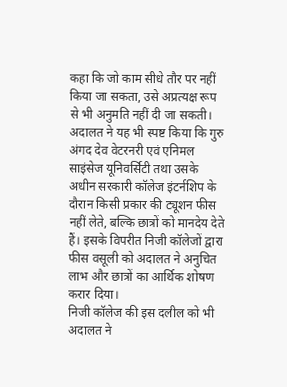कहा कि जो काम सीधे तौर पर नहीं किया जा सकता, उसे अप्रत्यक्ष रूप से भी अनुमति नहीं दी जा सकती।
अदालत ने यह भी स्पष्ट किया कि गुरु अंगद देव वेटरनरी एवं एनिमल साइंसेज यूनिवर्सिटी तथा उसके अधीन सरकारी कॉलेज इंटर्नशिप के दौरान किसी प्रकार की ट्यूशन फीस नहीं लेते, बल्कि छात्रों को मानदेय देते हैं। इसके विपरीत निजी कॉलेजों द्वारा फीस वसूली को अदालत ने अनुचित लाभ और छात्रों का आर्थिक शोषण करार दिया।
निजी कॉलेज की इस दलील को भी अदालत ने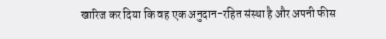खारिज कर दिया कि वह एक अनुदान-रहित संस्था है और अपनी फीस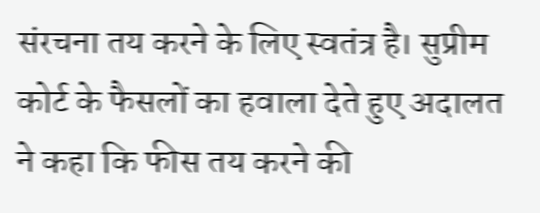संरचना तय करने के लिए स्वतंत्र है। सुप्रीम कोर्ट के फैसलों का हवाला देते हुए अदालत ने कहा कि फीस तय करने की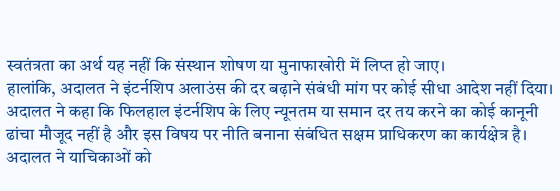स्वतंत्रता का अर्थ यह नहीं कि संस्थान शोषण या मुनाफाखोरी में लिप्त हो जाए।
हालांकि, अदालत ने इंटर्नशिप अलाउंस की दर बढ़ाने संबंधी मांग पर कोई सीधा आदेश नहीं दिया। अदालत ने कहा कि फिलहाल इंटर्नशिप के लिए न्यूनतम या समान दर तय करने का कोई कानूनी ढांचा मौजूद नहीं है और इस विषय पर नीति बनाना संबंधित सक्षम प्राधिकरण का कार्यक्षेत्र है।
अदालत ने याचिकाओं को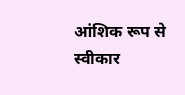आंशिक रूप से स्वीकार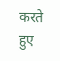करते हुए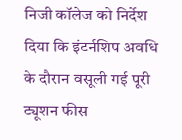निजी कॉलेज को निर्देश दिया कि इंटर्नशिप अवधि के दौरान वसूली गई पूरी ट्यूशन फीस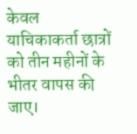केवल याचिकाकर्ता छात्रों को तीन महीनों के भीतर वापस की जाए।